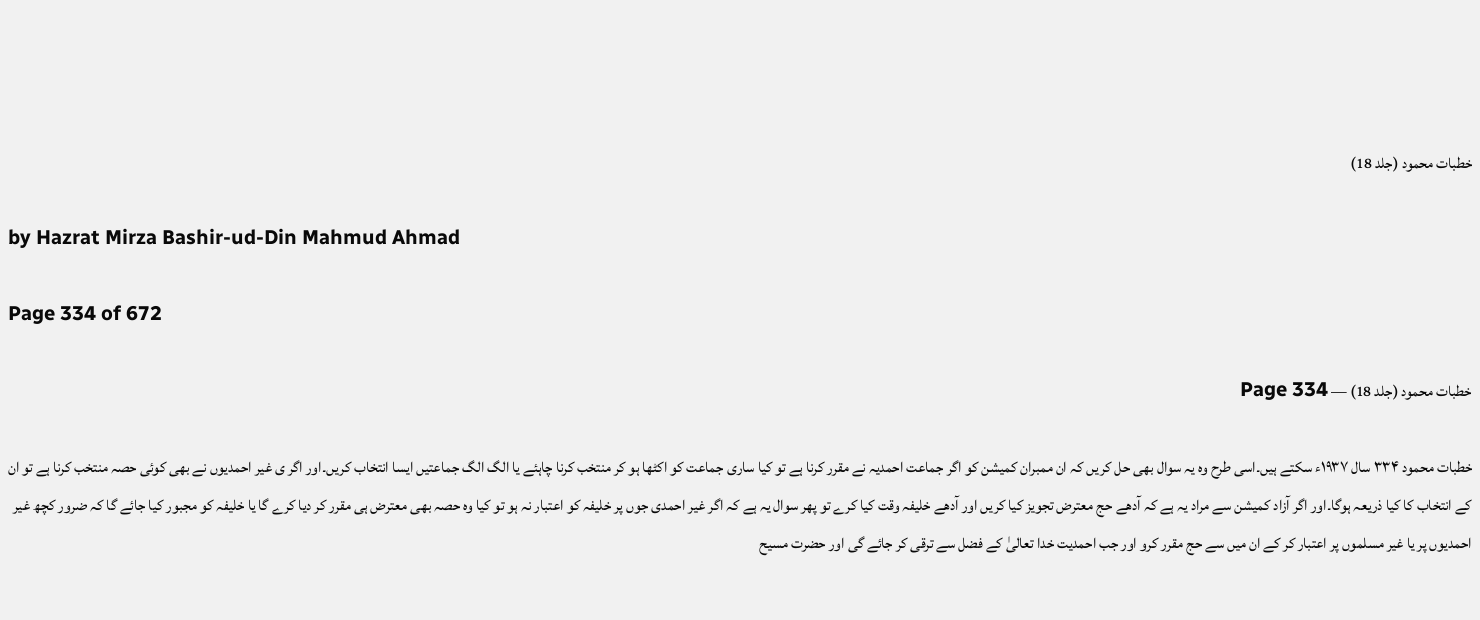خطبات محمود (جلد 18)

by Hazrat Mirza Bashir-ud-Din Mahmud Ahmad

Page 334 of 672

خطبات محمود (جلد 18) — Page 334

خطبات محمود ۳۳۴ سال ۱۹۳۷ء سکتے ہیں۔اسی طرح وہ یہ سوال بھی حل کریں کہ ان ممبران کمیشن کو اگر جماعت احمدیہ نے مقرر کرنا ہے تو کیا ساری جماعت کو اکٹھا ہو کر منتخب کرنا چاہئے یا الگ الگ جماعتیں ایسا انتخاب کریں۔اور اگر ی غیر احمدیوں نے بھی کوئی حصہ منتخب کرنا ہے تو ان کے انتخاب کا کیا ذریعہ ہوگا۔اور اگر آزاد کمیشن سے مراد یہ ہے کہ آدھے حج معترض تجویز کیا کریں اور آدھے خلیفہ وقت کیا کرے تو پھر سوال یہ ہے کہ اگر غیر احمدی جوں پر خلیفہ کو اعتبار نہ ہو تو کیا وہ حصہ بھی معترض ہی مقرر کر دیا کرے گا یا خلیفہ کو مجبور کیا جائے گا کہ ضرور کچھ غیر احمدیوں پر یا غیر مسلموں پر اعتبار کر کے ان میں سے حج مقرر کرو اور جب احمدیت خدا تعالیٰ کے فضل سے ترقی کر جائے گی اور حضرت مسیح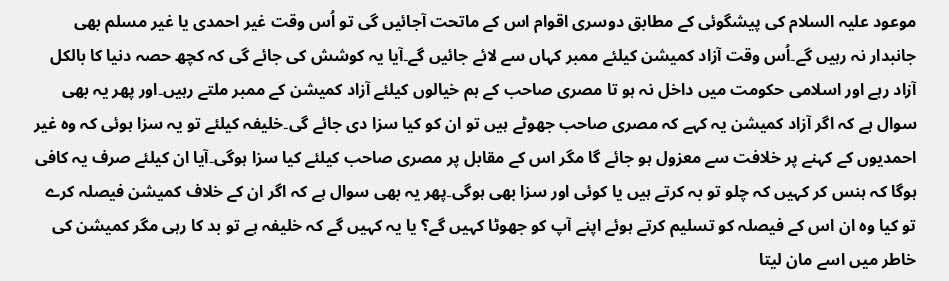موعود علیہ السلام کی پیشگوئی کے مطابق دوسری اقوام اس کے ماتحت آجائیں گی تو اُس وقت غیر احمدی یا غیر مسلم بھی جانبدار نہ رہیں گے۔اُس وقت آزاد کمیشن کیلئے ممبر کہاں سے لائے جائیں گے۔آیا یہ کوشش کی جائے گی کہ کچھ حصہ دنیا کا بالکل آزاد رہے اور اسلامی حکومت میں داخل نہ ہو تا مصری صاحب کے ہم خیالوں کیلئے آزاد کمیشن کے ممبر ملتے رہیں۔اور پھر یہ بھی سوال ہے کہ اگر آزاد کمیشن یہ کہے کہ مصری صاحب جھوٹے ہیں تو ان کو کیا سزا دی جائے گی۔خلیفہ کیلئے تو یہ سزا ہوئی کہ وہ غیر احمدیوں کے کہنے پر خلافت سے معزول ہو جائے گا مگر اس کے مقابل پر مصری صاحب کیلئے کیا سزا ہوگی۔آیا ان کیلئے صرف یہ کافی ہوگا کہ ہنس کر کہیں کہ چلو تو بہ کرتے ہیں یا کوئی اور سزا بھی ہوگی۔پھر یہ بھی سوال ہے کہ اگر ان کے خلاف کمیشن فیصلہ کرے تو کیا وہ ان اس کے فیصلہ کو تسلیم کرتے ہوئے اپنے آپ کو جھوٹا کہیں گے؟ یا یہ کہیں گے کہ خلیفہ ہے تو بد کا رہی مگر کمیشن کی خاطر میں اسے مان لیتا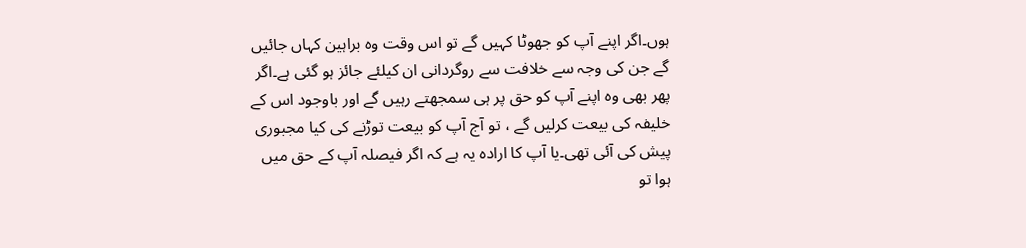ہوں۔اگر اپنے آپ کو جھوٹا کہیں گے تو اس وقت وہ براہین کہاں جائیں گے جن کی وجہ سے خلافت سے روگردانی ان کیلئے جائز ہو گئی ہے۔اگر پھر بھی وہ اپنے آپ کو حق پر ہی سمجھتے رہیں گے اور باوجود اس کے خلیفہ کی بیعت کرلیں گے ، تو آج آپ کو بیعت توڑنے کی کیا مجبوری پیش کی آئی تھی۔یا آپ کا ارادہ یہ ہے کہ اگر فیصلہ آپ کے حق میں ہوا تو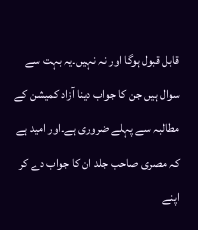قابل قبول ہوگا اور نہ نہیں۔یہ بہت سے سوال ہیں جن کا جواب دینا آزاد کمیشن کے مطالبہ سے پہلے ضروری ہے۔اور امید ہے کہ مصری صاحب جلد ان کا جواب دے کر اپنے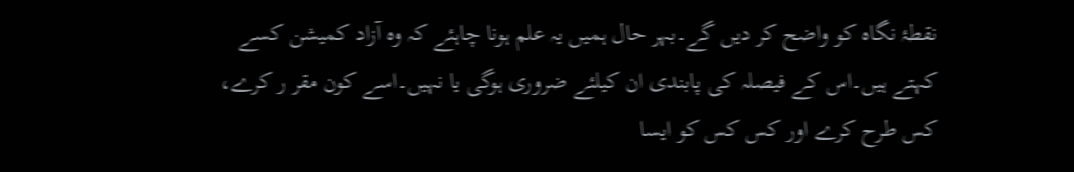نقطۂ نگاہ کو واضح کر دیں گے۔بہر حال ہمیں یہ علم ہونا چاہئے کہ وہ آزاد کمیشن کسے کہتے ہیں۔اس کے فیصلہ کی پابندی ان کیلئے ضروری ہوگی یا نہیں۔اسے کون مقر ر کرے، کس طرح کرے اور کس کس کو ایسا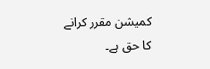کمیشن مقرر کرانے کا حق ہے۔